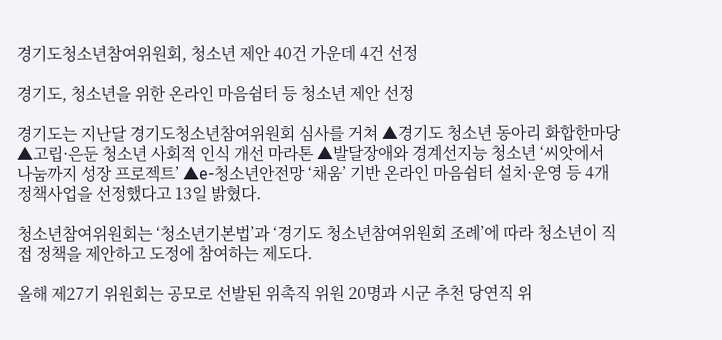경기도청소년참여위원회, 청소년 제안 40건 가운데 4건 선정

경기도, 청소년을 위한 온라인 마음쉼터 등 청소년 제안 선정

경기도는 지난달 경기도청소년참여위원회 심사를 거쳐 ▲경기도 청소년 동아리 화합한마당 ▲고립·은둔 청소년 사회적 인식 개선 마라톤 ▲발달장애와 경계선지능 청소년 ‘씨앗에서 나눔까지 성장 프로젝트’ ▲e-청소년안전망 ‘채움’ 기반 온라인 마음쉼터 설치·운영 등 4개 정책사업을 선정했다고 13일 밝혔다.

청소년참여위원회는 ‘청소년기본법’과 ‘경기도 청소년참여위원회 조례’에 따라 청소년이 직접 정책을 제안하고 도정에 참여하는 제도다.

올해 제27기 위원회는 공모로 선발된 위촉직 위원 20명과 시군 추천 당연직 위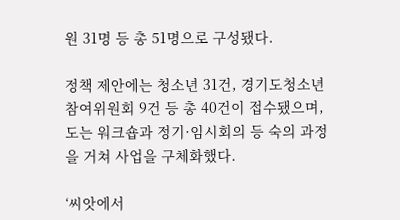원 31명 등 총 51명으로 구성됐다.

정책 제안에는 청소년 31건, 경기도청소년참여위원회 9건 등 총 40건이 접수됐으며, 도는 워크숍과 정기·임시회의 등 숙의 과정을 거쳐 사업을 구체화했다.

‘씨앗에서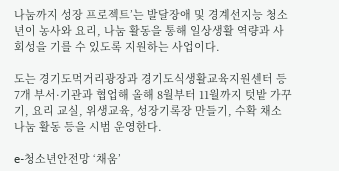나눔까지 성장 프로젝트’는 발달장애 및 경계선지능 청소년이 농사와 요리, 나눔 활동을 통해 일상생활 역량과 사회성을 기를 수 있도록 지원하는 사업이다.

도는 경기도먹거리광장과 경기도식생활교육지원센터 등 7개 부서·기관과 협업해 올해 8월부터 11월까지 텃밭 가꾸기, 요리 교실, 위생교육, 성장기록장 만들기, 수확 채소 나눔 활동 등을 시범 운영한다.

e-청소년안전망 ‘채움’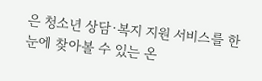은 청소년 상담·복지 지원 서비스를 한눈에 찾아볼 수 있는 온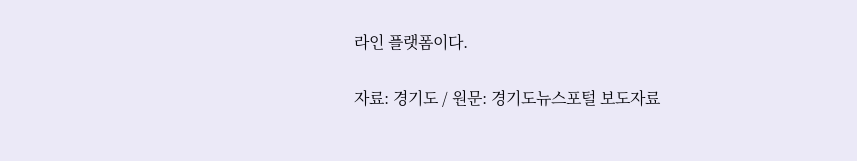라인 플랫폼이다.

자료: 경기도 / 원문: 경기도뉴스포털 보도자료